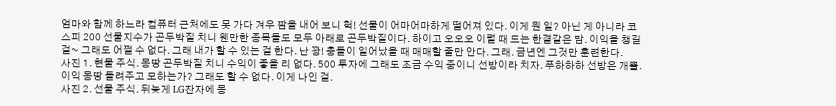엄마와 함께 하느라 컴퓨터 근처에도 못 가다 겨우 짬을 내어 보니 헉! 선물이 어마어마하게 떨어져 있다. 이게 뭔 일? 아닌 게 아니라 코스피 200 선물지수가 곤두박질 치니 웬만한 종목들도 모두 아래로 곤두박질이다. 하이고 오오오 이럴 때 드는 한결같은 맘. 이익을 챙길 걸~ 그래도 어쩔 수 없다. 그래 내가 할 수 있는 걸 한다. 난 꽝! 충돌이 일어났을 때 매매할 줄만 안다. 그래. 금년엔 그것만 훈련한다.
사진 1. 현물 주식. 몽땅 곤두박질 치니 수익이 좋을 리 없다. 500 투자에 그래도 조금 수익 중이니 선방이라 치자. 푸하하하 선방은 개뿔. 이익 몽땅 돌려주고 모하는가? 그래도 할 수 없다. 이게 나인 걸.
사진 2. 선물 주식. 뒤늦게 LG잔자에 몽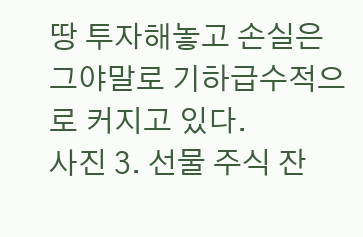땅 투자해놓고 손실은 그야말로 기하급수적으로 커지고 있다.
사진 3. 선물 주식 잔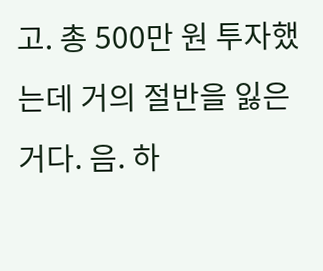고. 총 500만 원 투자했는데 거의 절반을 잃은 거다. 음. 하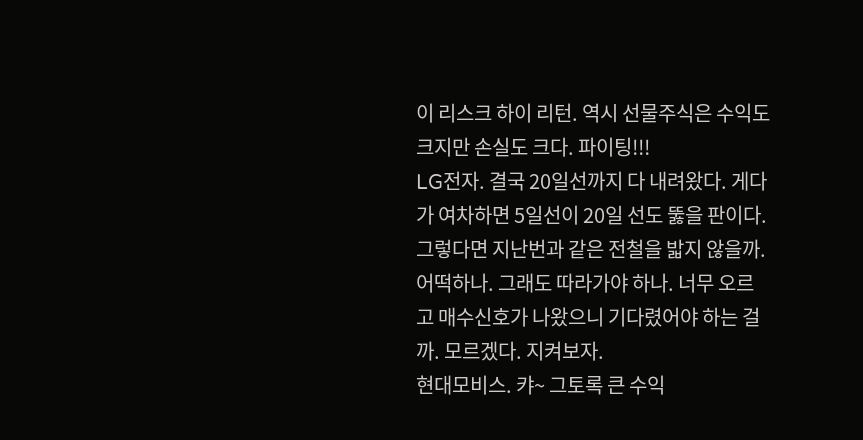이 리스크 하이 리턴. 역시 선물주식은 수익도 크지만 손실도 크다. 파이팅!!!
LG전자. 결국 20일선까지 다 내려왔다. 게다가 여차하면 5일선이 20일 선도 뚫을 판이다. 그렇다면 지난번과 같은 전철을 밟지 않을까. 어떡하나. 그래도 따라가야 하나. 너무 오르고 매수신호가 나왔으니 기다렸어야 하는 걸까. 모르겠다. 지켜보자.
현대모비스. 캬~ 그토록 큰 수익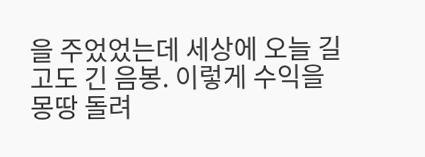을 주었었는데 세상에 오늘 길고도 긴 음봉. 이렇게 수익을 몽땅 돌려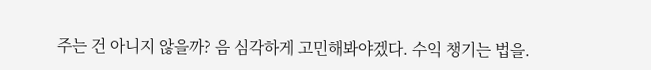주는 건 아니지 않을까? 음 심각하게 고민해봐야겠다. 수익 챙기는 법을.